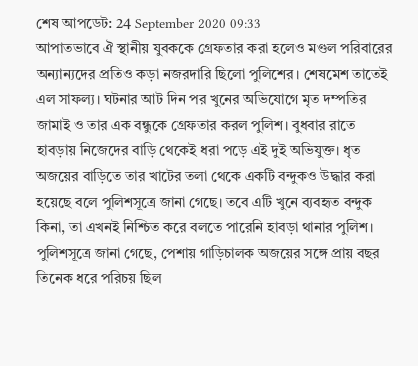শেষ আপডেট: 24 September 2020 09:33
আপাতভাবে ঐ স্থানীয় যুবককে গ্রেফতার করা হলেও মণ্ডল পরিবারের অন্যান্যদের প্রতিও কড়া নজরদারি ছিলো পুলিশের। শেষমেশ তাতেই এল সাফল্য। ঘটনার আট দিন পর খুনের অভিযোগে মৃত দম্পতির জামাই ও তার এক বন্ধুকে গ্রেফতার করল পুলিশ। বুধবার রাতে হাবড়ায় নিজেদের বাড়ি থেকেই ধরা পড়ে এই দুই অভিযুক্ত। ধৃত অজয়ের বাড়িতে তার খাটের তলা থেকে একটি বন্দুকও উদ্ধার করা হয়েছে বলে পুলিশসূত্রে জানা গেছে। তবে এটি খুনে ব্যবহৃত বন্দুক কিনা, তা এখনই নিশ্চিত করে বলতে পারেনি হাবড়া থানার পুলিশ।
পুলিশসূত্রে জানা গেছে, পেশায় গাড়িচালক অজয়ের সঙ্গে প্রায় বছর তিনেক ধরে পরিচয় ছিল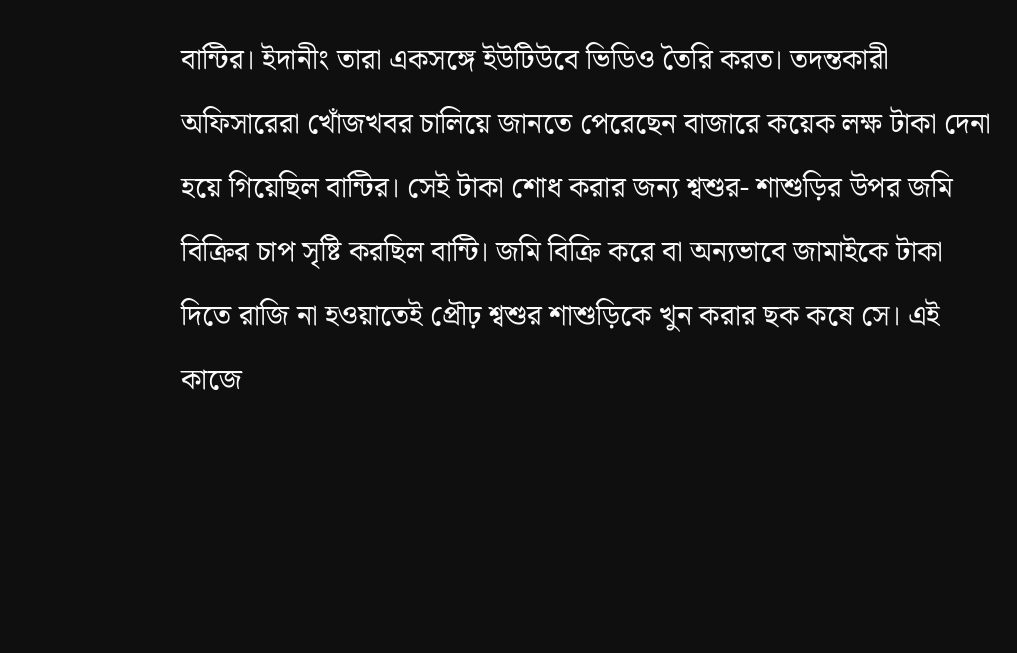বান্টির। ইদানীং তারা একসঙ্গে ইউটিউবে ভিডিও তৈরি করত। তদন্তকারী অফিসারেরা খোঁজখবর চালিয়ে জানতে পেরেছেন বাজারে কয়েক লক্ষ টাকা দেনা হয়ে গিয়েছিল বান্টির। সেই টাকা শোধ করার জন্য শ্বশুর- শাশুড়ির উপর জমি বিক্রির চাপ সৃষ্টি করছিল বান্টি। জমি বিক্রি করে বা অন্যভাবে জামাইকে টাকা দিতে রাজি না হওয়াতেই প্রৌঢ় শ্বশুর শাশুড়িকে খুন করার ছক কষে সে। এই কাজে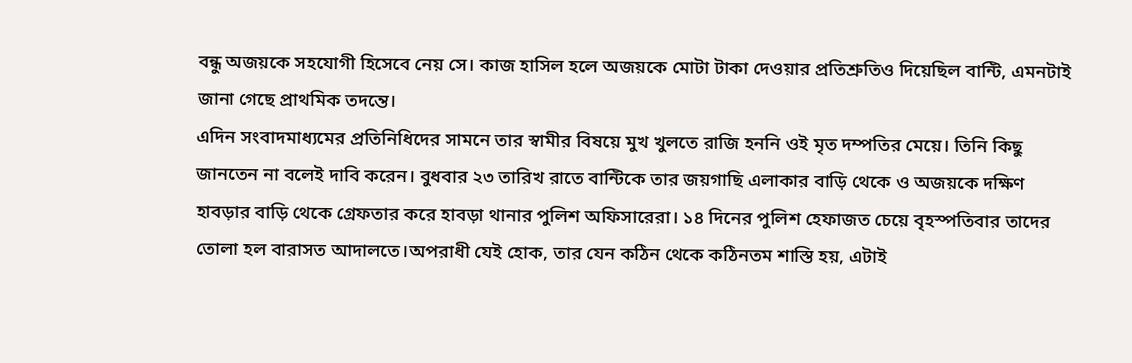বন্ধু অজয়কে সহযোগী হিসেবে নেয় সে। কাজ হাসিল হলে অজয়কে মোটা টাকা দেওয়ার প্রতিশ্রুতিও দিয়েছিল বান্টি, এমনটাই জানা গেছে প্রাথমিক তদন্তে।
এদিন সংবাদমাধ্যমের প্রতিনিধিদের সামনে তার স্বামীর বিষয়ে মুখ খুলতে রাজি হননি ওই মৃত দম্পতির মেয়ে। তিনি কিছু জানতেন না বলেই দাবি করেন। বুধবার ২৩ তারিখ রাতে বান্টিকে তার জয়গাছি এলাকার বাড়ি থেকে ও অজয়কে দক্ষিণ হাবড়ার বাড়ি থেকে গ্রেফতার করে হাবড়া থানার পুলিশ অফিসারেরা। ১৪ দিনের পুলিশ হেফাজত চেয়ে বৃহস্পতিবার তাদের তোলা হল বারাসত আদালতে।অপরাধী যেই হোক, তার যেন কঠিন থেকে কঠিনতম শাস্তি হয়, এটাই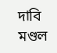দাবি মণ্ডল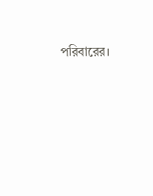পরিবারের।